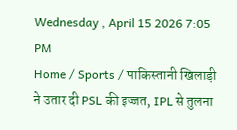Wednesday , April 15 2026 7:05 PM
Home / Sports / पाकिस्तानी खिलाड़ी ने उतार दी PSL की इज्जत, IPL से तुलना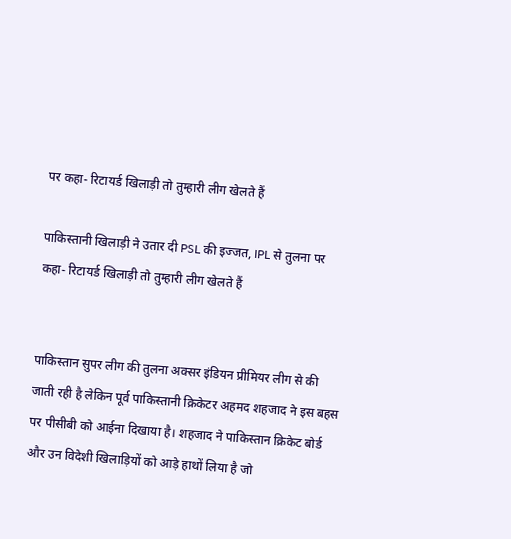पर कहा- रिटायर्ड खिलाड़ी तो तुम्हारी लीग खेलते हैं

पाकिस्तानी खिलाड़ी ने उतार दी PSL की इज्जत, IPL से तुलना पर कहा- रिटायर्ड खिलाड़ी तो तुम्हारी लीग खेलते हैं


पाकिस्तान सुपर लीग की तुलना अक्सर इंडियन प्रीमियर लीग से की जाती रही है लेकिन पूर्व पाकिस्तानी क्रिकेटर अहमद शहजाद ने इस बहस पर पीसीबी को आईना दिखाया है। शहजाद ने पाकिस्तान क्रिकेट बोर्ड और उन विदेशी खिलाड़ियों को आड़े हाथों लिया है जो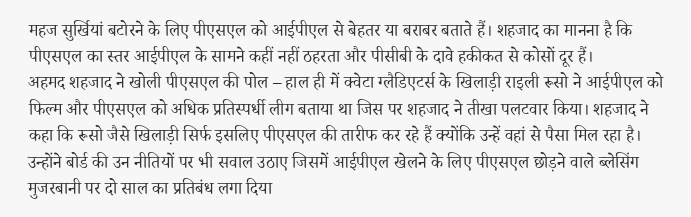महज सुर्खियां बटोरने के लिए पीएसएल को आईपीएल से बेहतर या बराबर बताते हैं। शहजाद का मानना है कि पीएसएल का स्तर आईपीएल के सामने कहीं नहीं ठहरता और पीसीबी के दावे हकीकत से कोसों दूर हैं।
अहमद शहजाद ने खोली पीएसएल की पोल – हाल ही में क्वेटा ग्लैडिएटर्स के खिलाड़ी राइली रूसो ने आईपीएल को फिल्म और पीएसएल को अधिक प्रतिस्पर्धी लीग बताया था जिस पर शहजाद ने तीखा पलटवार किया। शहजाद ने कहा कि रूसो जैसे खिलाड़ी सिर्फ इसलिए पीएसएल की तारीफ कर रहे हैं क्योंकि उन्हें वहां से पैसा मिल रहा है। उन्होंने बोर्ड की उन नीतियों पर भी सवाल उठाए जिसमें आईपीएल खेलने के लिए पीएसएल छोड़ने वाले ब्लेसिंग मुजरबानी पर दो साल का प्रतिबंध लगा दिया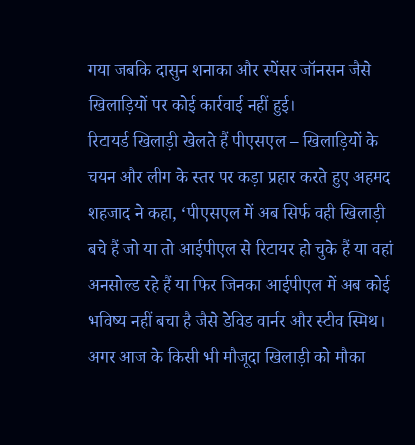गया जबकि दासुन शनाका और स्पेंसर जॉनसन जैसे खिलाड़ियों पर कोई कार्रवाई नहीं हुई।
रिटायर्ड खिलाड़ी खेलते हैं पीएसएल – खिलाड़ियों के चयन और लीग के स्तर पर कड़ा प्रहार करते हुए अहमद शहजाद ने कहा, ‘पीएसएल में अब सिर्फ वही खिलाड़ी बचे हैं जो या तो आईपीएल से रिटायर हो चुके हैं या वहां अनसोल्ड रहे हैं या फिर जिनका आईपीएल में अब कोई भविष्य नहीं बचा है जैसे डेविड वार्नर और स्टीव स्मिथ। अगर आज के किसी भी मौजूदा खिलाड़ी को मौका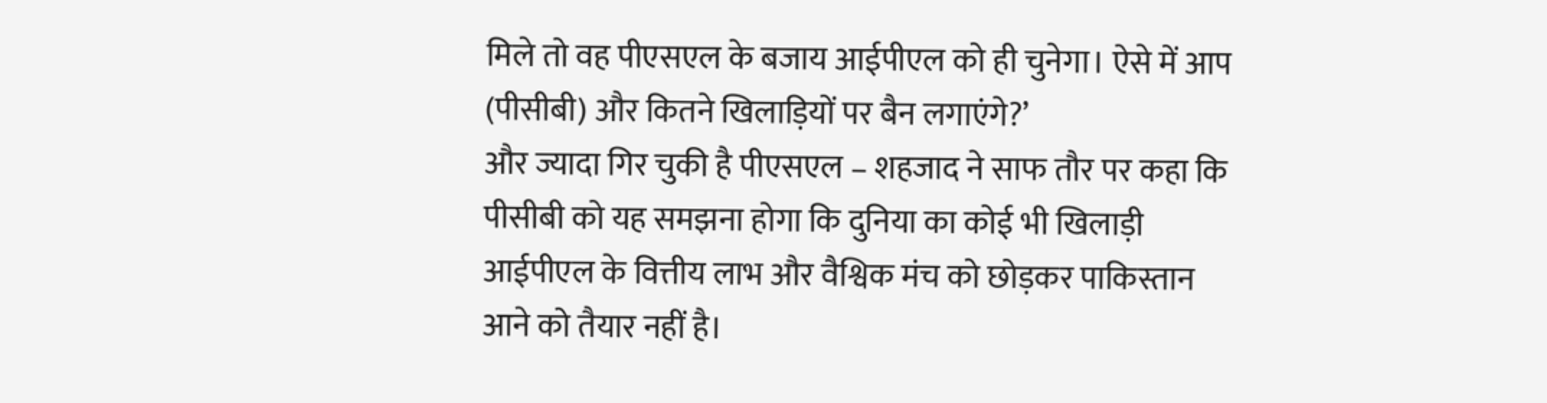मिले तो वह पीएसएल के बजाय आईपीएल को ही चुनेगा। ऐसे में आप (पीसीबी) और कितने खिलाड़ियों पर बैन लगाएंगे?’
और ज्यादा गिर चुकी है पीएसएल – शहजाद ने साफ तौर पर कहा कि पीसीबी को यह समझना होगा कि दुनिया का कोई भी खिलाड़ी आईपीएल के वित्तीय लाभ और वैश्विक मंच को छोड़कर पाकिस्तान आने को तैयार नहीं है।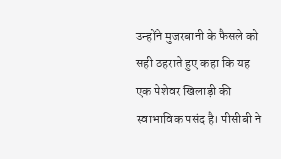उन्होंने मुजरबानी के फैसले को सही ठहराते हुए कहा कि यह एक पेशेवर खिलाड़ी की स्वाभाविक पसंद है। पीसीबी ने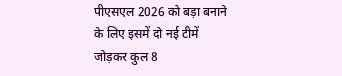पीएसएल 2026 को बड़ा बनाने के लिए इसमें दो नई टीमें जोड़कर कुल 8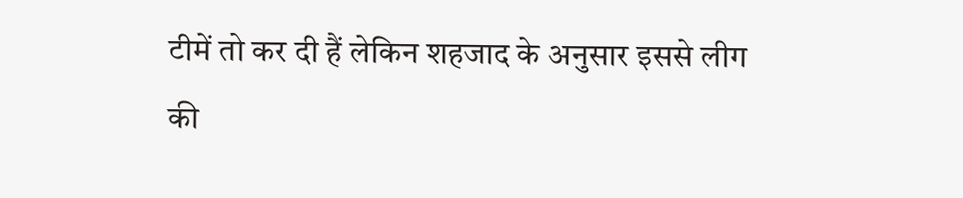टीमें तो कर दी हैं लेकिन शहजाद के अनुसार इससे लीग की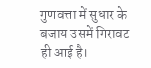गुणवत्ता में सुधार के बजाय उसमें गिरावट ही आई है।